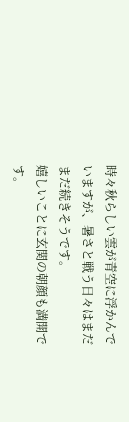時々秋らしい雲が青空に浮かんでいますが、暑さと戦う日々はまだまだ続きそうです。
嬉しいことに玄関の朝顔も満開です。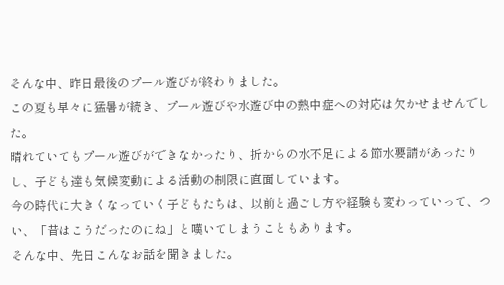そんな中、昨日最後のプール遊びが終わりました。
この夏も早々に猛暑が続き、プール遊びや水遊び中の熱中症への対応は欠かせませんでした。
晴れていてもプール遊びができなかったり、折からの水不足による節水要請があったりし、子ども達も気候変動による活動の制限に直面しています。
今の時代に大きくなっていく子どもたちは、以前と過ごし方や経験も変わっていって、つい、「昔はこうだったのにね」と嘆いてしまうこともあります。
そんな中、先日こんなお話を聞きました。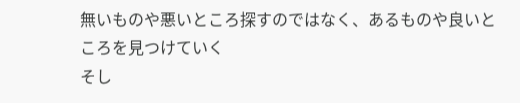無いものや悪いところ探すのではなく、あるものや良いところを見つけていく
そし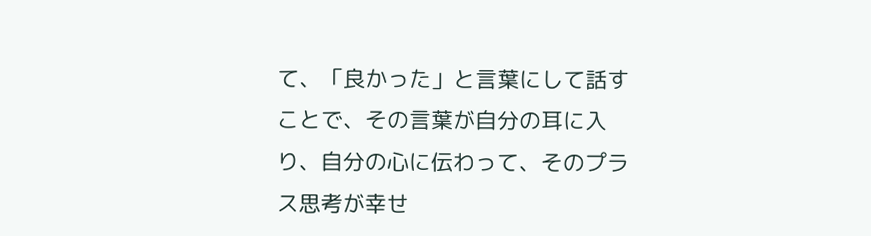て、「良かった」と言葉にして話すことで、その言葉が自分の耳に入り、自分の心に伝わって、そのプラス思考が幸せ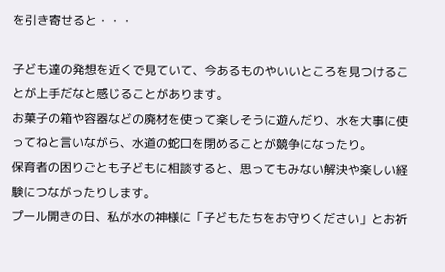を引き寄せると・・・

子ども達の発想を近くで見ていて、今あるものやいいところを見つけることが上手だなと感じることがあります。
お菓子の箱や容器などの廃材を使って楽しそうに遊んだり、水を大事に使ってねと言いながら、水道の蛇口を閉めることが競争になったり。
保育者の困りごとも子どもに相談すると、思ってもみない解決や楽しい経験につながったりします。
プール開きの日、私が水の神様に「子どもたちをお守りください」とお祈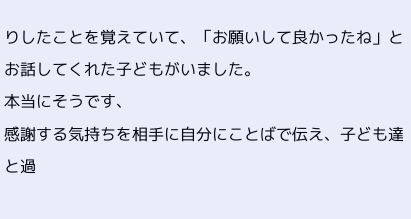りしたことを覚えていて、「お願いして良かったね」とお話してくれた子どもがいました。
本当にそうです、
感謝する気持ちを相手に自分にことばで伝え、子ども達と過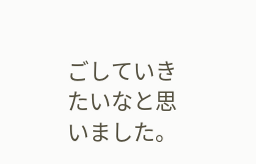ごしていきたいなと思いました。